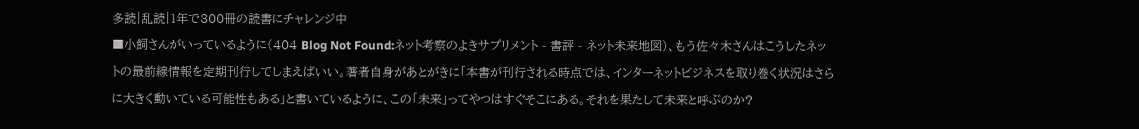多読|乱読|1年で300冊の読書にチャレンジ中
■小飼さんがいっているように(404 Blog Not Found:ネット考察のよきサプリメント - 書評 - ネット未来地図)、もう佐々木さんはこうしたネットの最前線情報を定期刊行してしまえばいい。著者自身があとがきに「本書が刊行される時点では、インターネットビジネスを取り巻く状況はさらに大きく動いている可能性もある」と書いているように、この「未来」ってやつはすぐそこにある。それを果たして未来と呼ぶのか?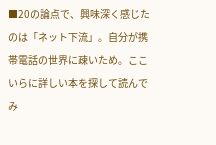■20の論点で、興味深く感じたのは「ネット下流」。自分が携帯電話の世界に疎いため。ここいらに詳しい本を探して読んでみ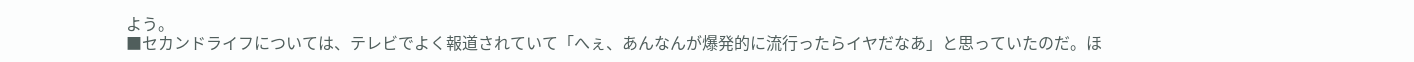よう。
■セカンドライフについては、テレビでよく報道されていて「へぇ、あんなんが爆発的に流行ったらイヤだなあ」と思っていたのだ。ほ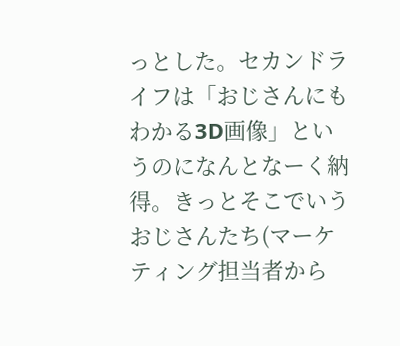っとした。セカンドライフは「おじさんにもわかる3D画像」というのになんとなーく納得。きっとそこでいうおじさんたち(マーケティング担当者から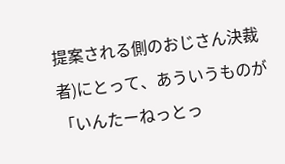提案される側のおじさん決裁者)にとって、あういうものが「いんたーねっとっ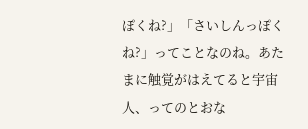ぽくね?」「さいしんっぽくね?」ってことなのね。あたまに触覚がはえてると宇宙人、ってのとおな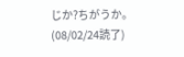じか?ちがうか。
(08/02/24読了)